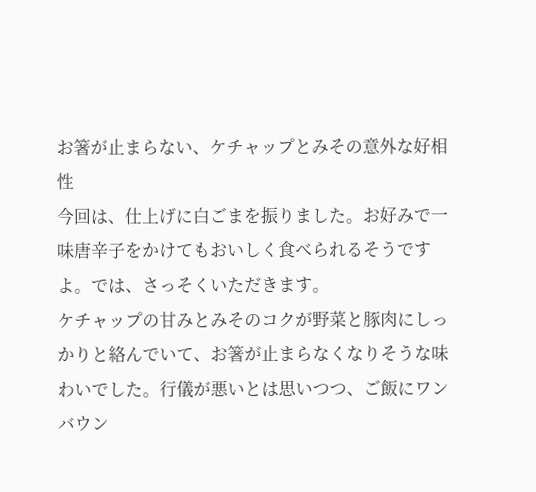お箸が止まらない、ケチャップとみその意外な好相性
今回は、仕上げに白ごまを振りました。お好みで一味唐辛子をかけてもおいしく食べられるそうですよ。では、さっそくいただきます。
ケチャップの甘みとみそのコクが野菜と豚肉にしっかりと絡んでいて、お箸が止まらなくなりそうな味わいでした。行儀が悪いとは思いつつ、ご飯にワンバウン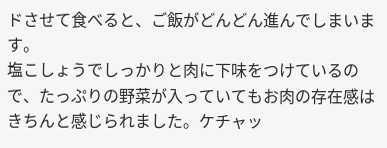ドさせて食べると、ご飯がどんどん進んでしまいます。
塩こしょうでしっかりと肉に下味をつけているので、たっぷりの野菜が入っていてもお肉の存在感はきちんと感じられました。ケチャッ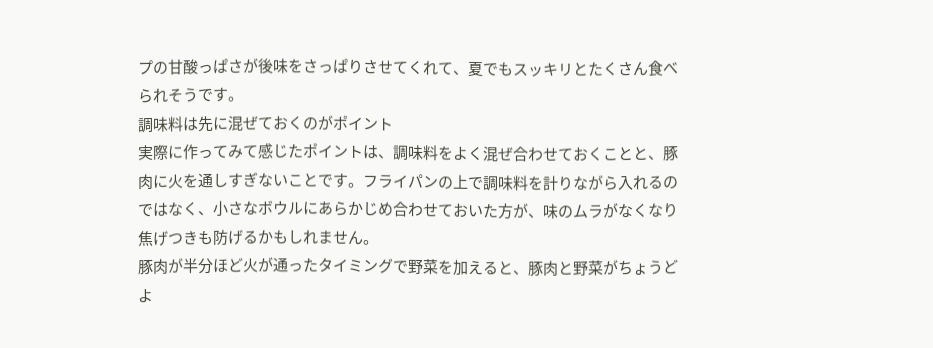プの甘酸っぱさが後味をさっぱりさせてくれて、夏でもスッキリとたくさん食べられそうです。
調味料は先に混ぜておくのがポイント
実際に作ってみて感じたポイントは、調味料をよく混ぜ合わせておくことと、豚肉に火を通しすぎないことです。フライパンの上で調味料を計りながら入れるのではなく、小さなボウルにあらかじめ合わせておいた方が、味のムラがなくなり焦げつきも防げるかもしれません。
豚肉が半分ほど火が通ったタイミングで野菜を加えると、豚肉と野菜がちょうどよ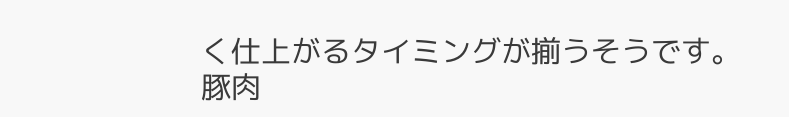く仕上がるタイミングが揃うそうです。豚肉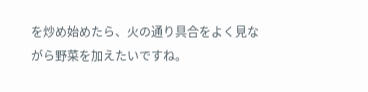を炒め始めたら、火の通り具合をよく見ながら野菜を加えたいですね。